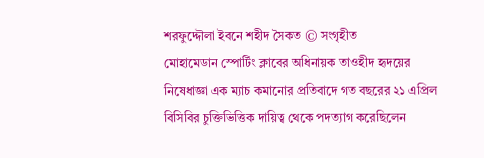শরফুদ্দৌলা ইবনে শহীদ সৈকত © সংগৃহীত
মোহামেডান স্পোর্টিং ক্লাবের অধিনায়ক তাওহীদ হৃদয়ের নিষেধাজ্ঞা এক ম্যাচ কমানোর প্রতিবাদে গত বছরের ২১ এপ্রিল বিসিবির চুক্তিভিত্তিক দায়িত্ব থেকে পদত্যাগ করেছিলেন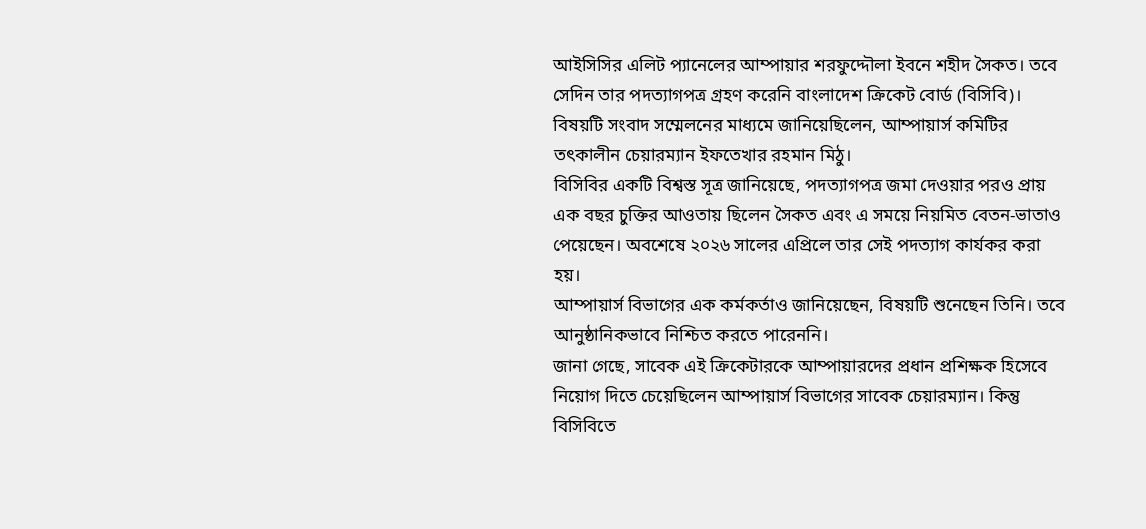আইসিসির এলিট প্যানেলের আম্পায়ার শরফুদ্দৌলা ইবনে শহীদ সৈকত। তবে সেদিন তার পদত্যাগপত্র গ্রহণ করেনি বাংলাদেশ ক্রিকেট বোর্ড (বিসিবি)। বিষয়টি সংবাদ সম্মেলনের মাধ্যমে জানিয়েছিলেন, আম্পায়ার্স কমিটির তৎকালীন চেয়ারম্যান ইফতেখার রহমান মিঠু।
বিসিবির একটি বিশ্বস্ত সূত্র জানিয়েছে, পদত্যাগপত্র জমা দেওয়ার পরও প্রায় এক বছর চুক্তির আওতায় ছিলেন সৈকত এবং এ সময়ে নিয়মিত বেতন-ভাতাও পেয়েছেন। অবশেষে ২০২৬ সালের এপ্রিলে তার সেই পদত্যাগ কার্যকর করা হয়।
আম্পায়ার্স বিভাগের এক কর্মকর্তাও জানিয়েছেন, বিষয়টি শুনেছেন তিনি। তবে আনুষ্ঠানিকভাবে নিশ্চিত করতে পারেননি।
জানা গেছে, সাবেক এই ক্রিকেটারকে আম্পায়ারদের প্রধান প্রশিক্ষক হিসেবে নিয়োগ দিতে চেয়েছিলেন আম্পায়ার্স বিভাগের সাবেক চেয়ারম্যান। কিন্তু বিসিবিতে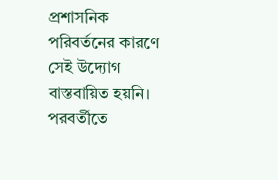প্রশাসনিক পরিবর্তনের কারণে সেই উদ্যোগ বাস্তবায়িত হয়নি। পরবর্তীতে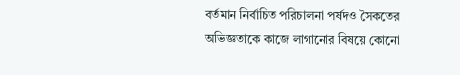বর্তমান নির্বাচিত পরিচালনা পর্ষদও সৈকতের অভিজ্ঞতাকে কাজে লাগানোর বিষয়ে কোনো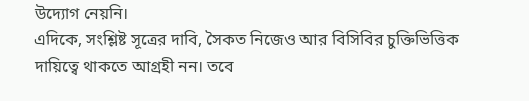উদ্যোগ নেয়নি।
এদিকে, সংশ্লিষ্ট সূত্রের দাবি, সৈকত নিজেও আর বিসিবির চুক্তিভিত্তিক দায়িত্বে থাকতে আগ্রহী নন। তবে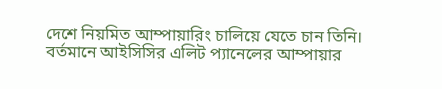দেশে নিয়মিত আম্পায়ারিং চালিয়ে যেতে চান তিনি। বর্তমানে আইসিসির এলিট প্যানেলের আম্পায়ার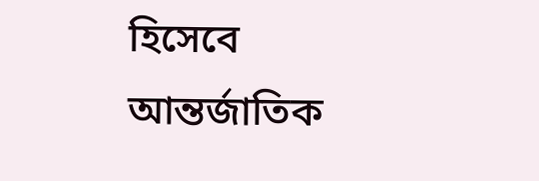হিসেবে আন্তর্জাতিক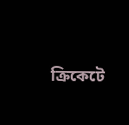ক্রিকেটে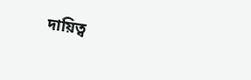দায়িত্ব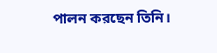পালন করছেন তিনি।